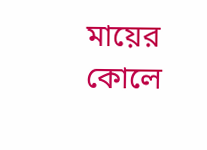মায়ের কোলে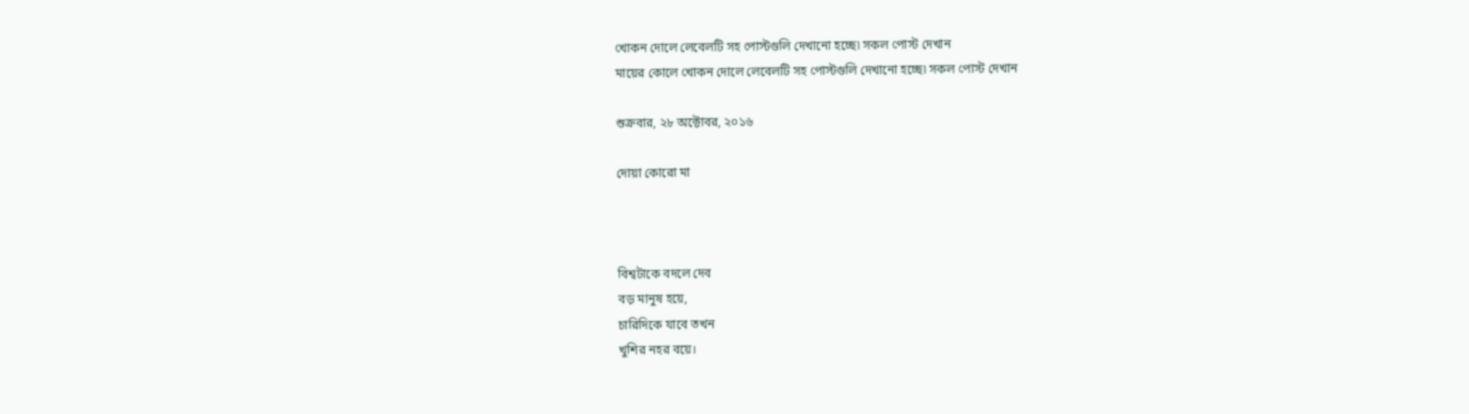খোকন দোলে লেবেলটি সহ পোস্টগুলি দেখানো হচ্ছে৷ সকল পোস্ট দেখান
মায়ের কোলে খোকন দোলে লেবেলটি সহ পোস্টগুলি দেখানো হচ্ছে৷ সকল পোস্ট দেখান

শুক্রবার, ২৮ অক্টোবর, ২০১৬

দোয়া কোরো মা



বিশ্বটাকে বদলে দেব
বড় মানুষ হয়ে,
চারিদিকে যাবে তখন
খুশির নহর বয়ে।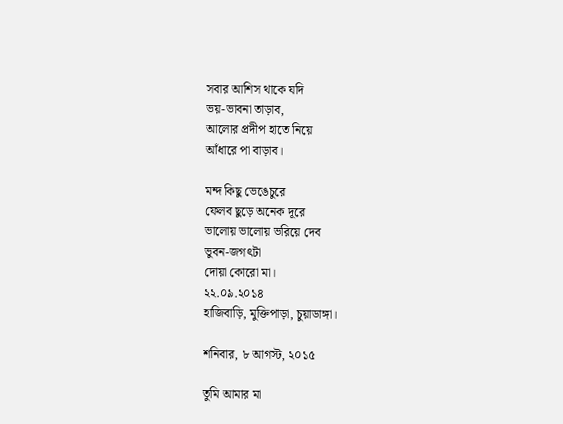সবার আশিস থাকে যদি
ভয়-ভাবনা তাড়াব,
আলোর প্রদীপ হাতে নিয়ে
আঁধারে পা বাড়াব।

মন্দ কিছু ভেঙেচুরে
ফেলব ছুড়ে অনেক দূরে
ভালোয় ভালোয় ভরিয়ে দেব
ভুবন-জগৎটা
দোয়া কোরো মা।
২২.০৯.২০১৪
হাজিবাড়ি, মুক্তিপাড়া, চুয়াডাঙ্গা।

শনিবার, ৮ আগস্ট, ২০১৫

তুমি আমার মা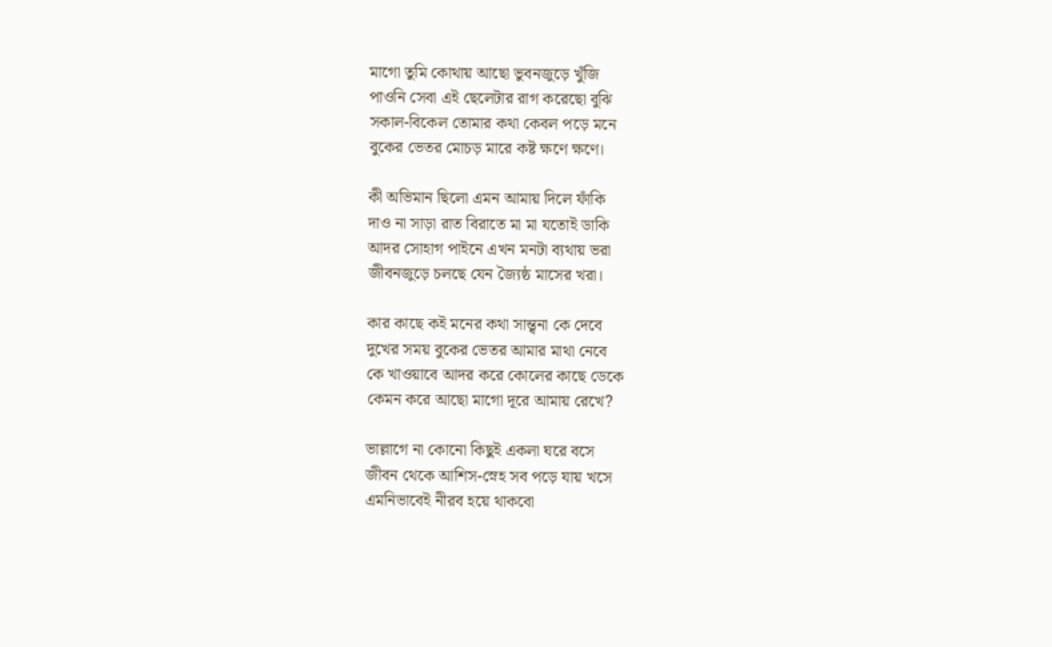মাগো তুমি কোথায় আছো ভুবনজুড়ে খুঁজি
পাওনি সেবা এই ছেলেটার রাগ করেছো বুঝি
সকাল-বিকেল তোমার কথা কেবল পড়ে মনে
বুকের ভেতর মোচড় মারে কষ্ট ক্ষণে ক্ষণে।

কী অভিমান ছিলো এমন আমায় দিলে ফাঁকি
দাও না সাড়া রাত বিরাতে মা মা যতোই ডাকি
আদর সোহাগ পাইনে এখন মনটা ব্যথায় ভরা
জীবনজুড়ে চলছে যেন জ্যৈষ্ঠ মাসের খরা।

কার কাছে কই মনের কথা সান্ত্বনা কে দেবে
দুখের সময় বুকের ভেতর আমার মাথা নেবে
কে খাওয়াবে আদর করে কোলের কাছে ডেকে
কেমন করে আছো মাগো দূরে আমায় রেখে?

ভাল্লাগে না কোনো কিছুই একলা ঘরে বসে
জীবন থেকে আশিস-স্নেহ সব পড়ে যায় খসে
এমনিভাবেই নীরব হয়ে থাকবো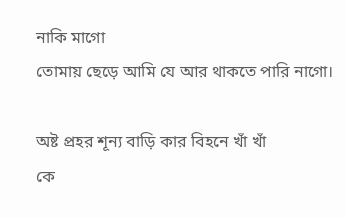নাকি মাগো
তোমায় ছেড়ে আমি যে আর থাকতে পারি নাগো।

অষ্ট প্রহর শূন্য বাড়ি কার বিহনে খাঁ খাঁ
কে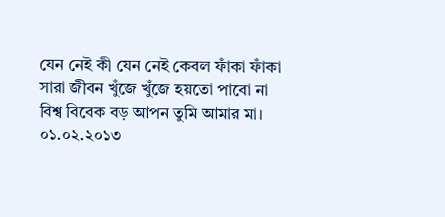যেন নেই কী যেন নেই কেবল ফাঁকা ফাঁকা
সারা জীবন খুঁজে খুঁজে হয়তো পাবো না
বিশ্ব বিবেক বড় আপন তুমি আমার মা।
০১.০২.২০১৩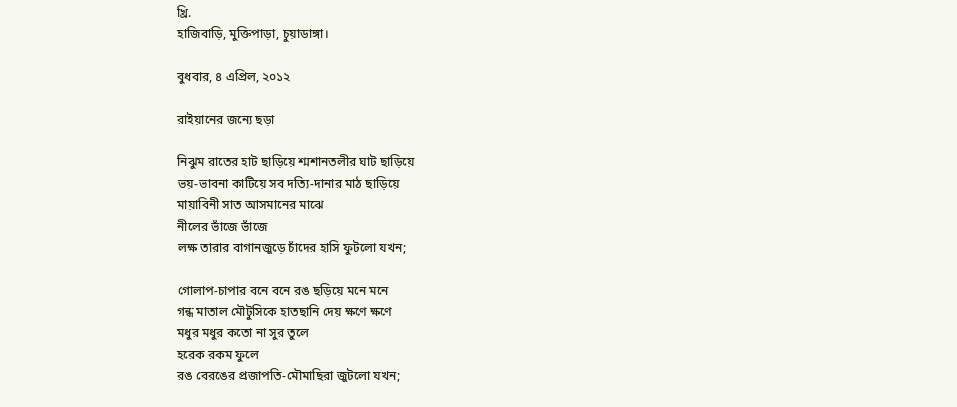খ্রি.
হাজিবাড়ি, মুক্তিপাড়া, চুয়াডাঙ্গা।

বুধবার, ৪ এপ্রিল, ২০১২

রাইয়ানের জন্যে ছড়া

নিঝুম রাতের হাট ছাড়িয়ে শ্মশানতলীর ঘাট ছাড়িয়ে
ভয়-ভাবনা কাটিয়ে সব দত্যি-দানার মাঠ ছাড়িয়ে
মায়াবিনী সাত আসমানের মাঝে
নীলের ভাঁজে ভাঁজে
লক্ষ তারার বাগানজুড়ে চাঁদের হাসি ফুটলো যখন;

গোলাপ-চাপার বনে বনে রঙ ছড়িয়ে মনে মনে
গন্ধ মাতাল মৌটুসিকে হাতছানি দেয় ক্ষণে ক্ষণে
মধুর মধুর কতো না সুর তুলে
হরেক রকম ফুলে
রঙ বেরঙের প্রজাপতি-মৌমাছিরা জুটলো যখন;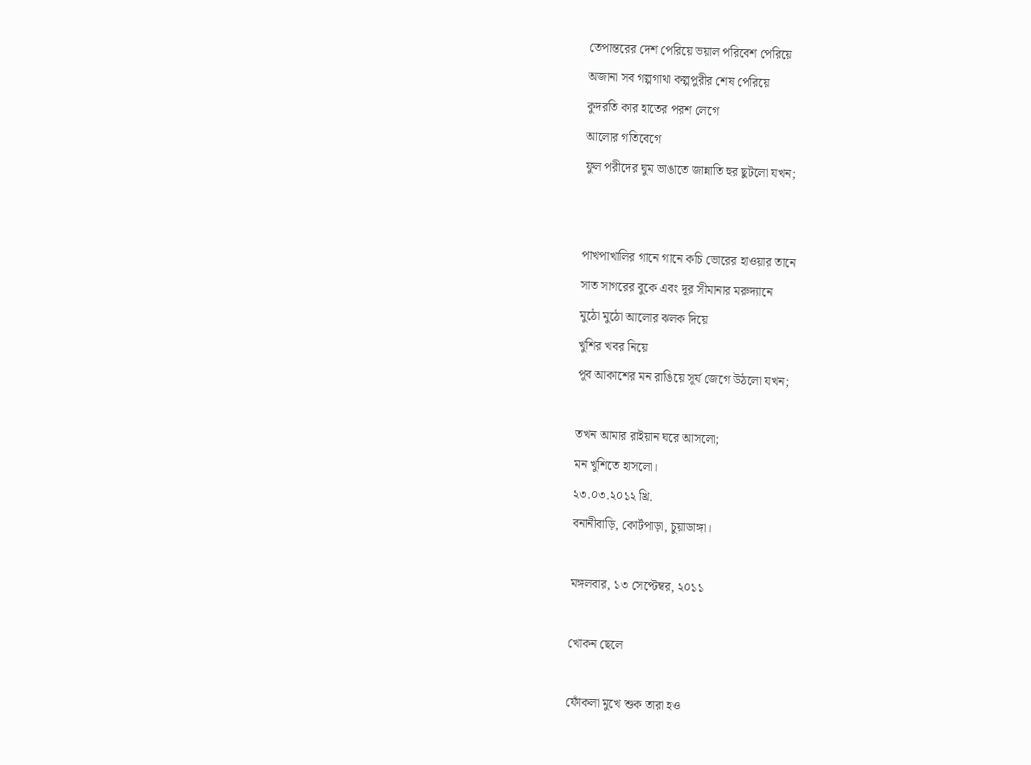তেপান্তরের দেশ পেরিয়ে ভয়াল পরিবেশ পেরিয়ে
অজানা সব গল্পগাথা কল্পপুরীর শেষ পেরিয়ে
কুদরতি কার হাতের পরশ লেগে
আলোর গতিবেগে
ফুল পরীদের ঘুম ভাঙাতে জান্নাতি হুর ছুটলো যখন;


পাখপাখালির গানে গানে কচি ভোরের হাওয়ার তানে
সাত সাগরের বুকে এবং দূর সীমানার মরুদ্যানে
মুঠো মুঠো আলোর ঝলক দিয়ে
খুশির খবর নিয়ে
পূব আকাশের মন রাঙিয়ে সূর্য জেগে উঠলো যখন;

তখন আমার রাইয়ান ঘরে আসলো;
মন খুশিতে হাসলো।
২৩.০৩.২০১২ খ্রি.
বনানীবাড়ি, কোর্টপাড়া, চুয়াডাঙ্গা।

মঙ্গলবার, ১৩ সেপ্টেম্বর, ২০১১

খোকন ছেলে

ফোঁকলা মুখে শুক তারা হও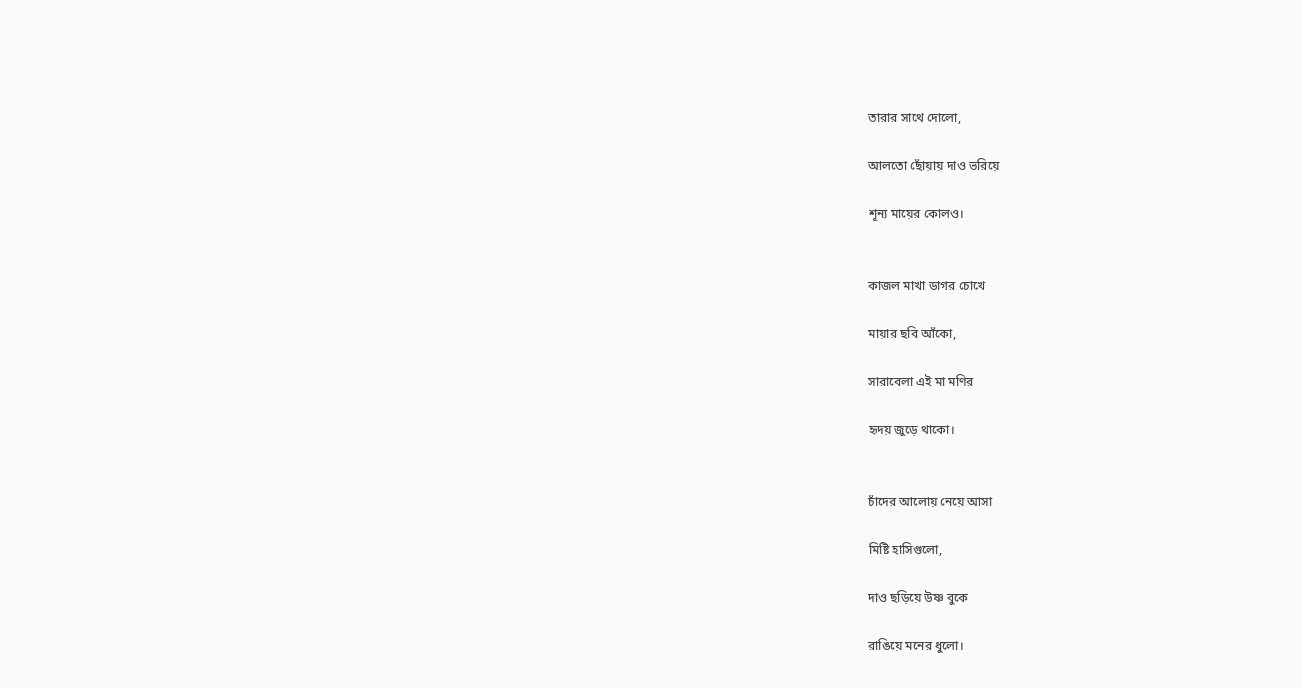তারার সাথে দোলো,

আলতো ছোঁয়ায় দাও ভরিয়ে

শূন্য মায়ের কোলও।


কাজল মাখা ডাগর চোখে

মায়ার ছবি আঁকো,

সারাবেলা এই মা মণির

হৃদয় জুড়ে থাকো।


চাঁদের আলোয় নেয়ে আসা

মিষ্টি হাসিগুলো,

দাও ছড়িয়ে উষ্ণ বুকে

রাঙিয়ে মনের ধুলো।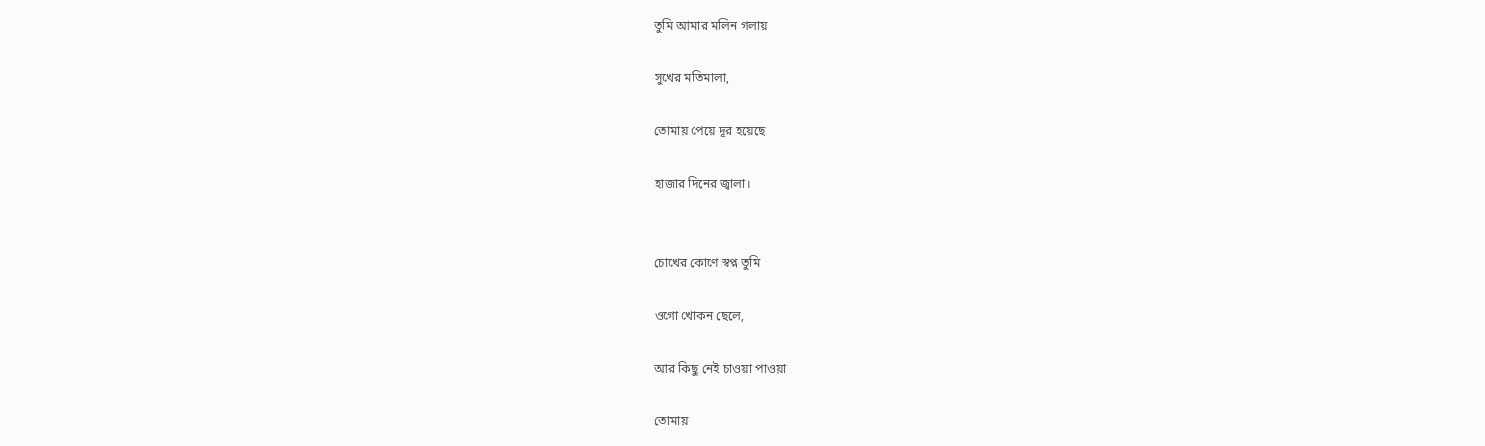তুমি আমার মলিন গলায়

সুখের মতিমালা,

তোমায় পেয়ে দূর হয়েছে

হাজার দিনের জ্বালা।


চোখের কোণে স্বপ্ন তুমি

ওগো খোকন ছেলে,

আর কিছু নেই চাওয়া পাওয়া

তোমায়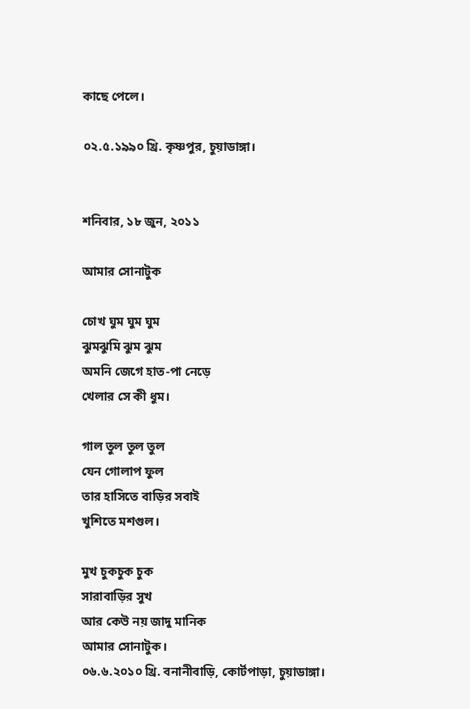কাছে পেলে।

০২.৫.১৯৯০ খ্রি. কৃষ্ণপুর, চুয়াডাঙ্গা।


শনিবার, ১৮ জুন, ২০১১

আমার সোনাটুক

চোখ ঘুম ঘুম ঘুম
ঝুমঝুমি ঝুম ঝুম
অমনি জেগে হাত-পা নেড়ে
খেলার সে কী ধুম।

গাল তুল তুল তুল
যেন গোলাপ ফুল
তার হাসিতে বাড়ির সবাই
খুশিতে মশগুল।

মুখ চুকচুক চুক
সারাবাড়ির সুখ
আর কেউ নয় জাদু মানিক
আমার সোনাটুক।
০৬.৬.২০১০ খ্রি. বনানীবাড়ি, কোর্টপাড়া, চুয়াডাঙ্গা।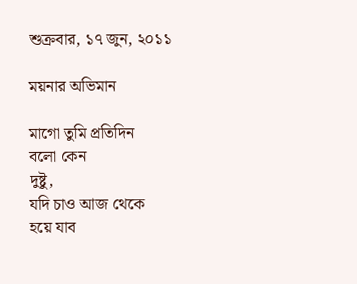শুক্রবার, ১৭ জুন, ২০১১

ময়নার অভিমান

মাগো তুমি প্রতিদিন
বলো কেন
দুষ্টু,
যদি চাও আজ থেকে
হয়ে যাব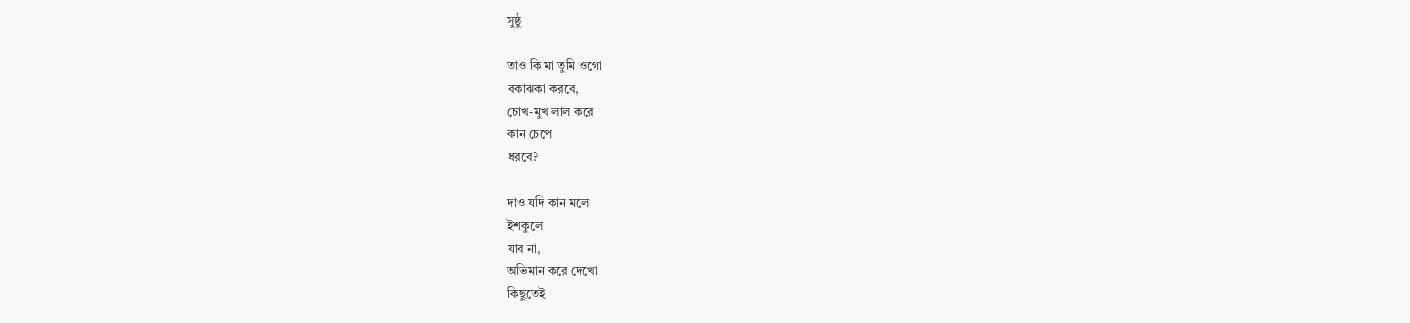সুষ্ঠু

তাও কি মা তুমি ওগো
বকাঝকা করবে,
চোখ-মুখ লাল করে
কান চেপে
ধরবে?

দাও যদি কান মলে
ইশকুলে
যাব না,
অভিমান করে দেখো
কিছুতেই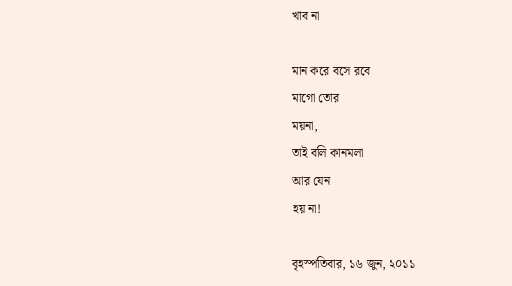খাব না

মান করে বসে রবে
মাগো তোর
ময়না,
তাই বলি কানমলা
আর যেন
হয় না!

বৃহস্পতিবার, ১৬ জুন, ২০১১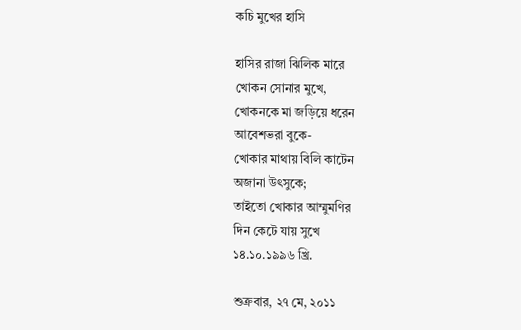কচি মুখের হাসি

হাসির রাজা ঝিলিক মারে
খোকন সোনার মুখে,
খোকনকে মা জড়িয়ে ধরেন
আবেশভরা বুকে-
খোকার মাথায় বিলি কাটেন
অজানা উৎসুকে;
তাইতো খোকার আম্মুমণির
দিন কেটে যায় সুখে
১৪.১০.১৯৯৬ খ্রি.

শুক্রবার, ২৭ মে, ২০১১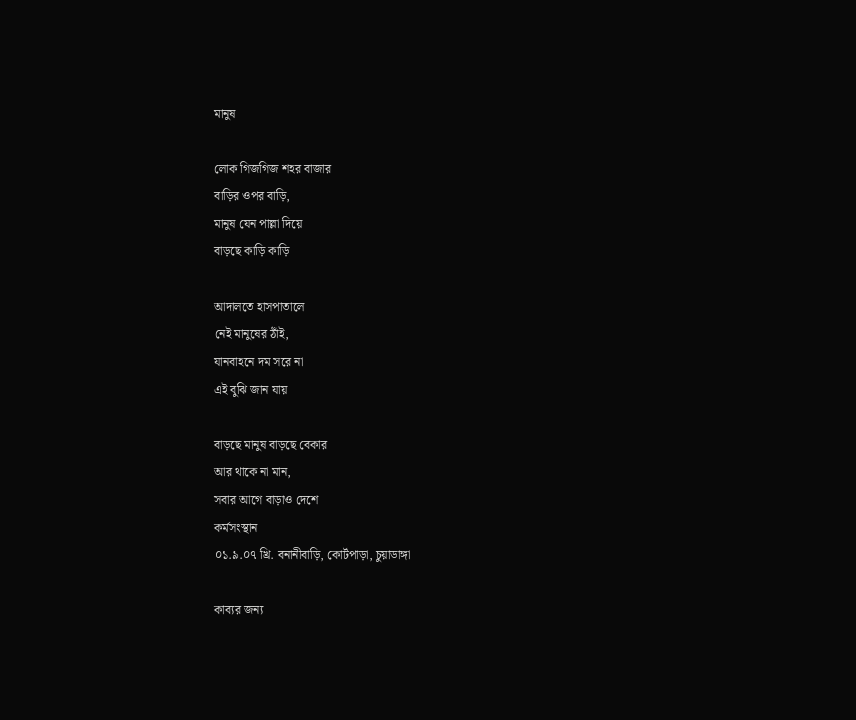মানুষ

লোক গিজগিজ শহর বাজার
বাড়ির ওপর বাড়ি,
মানুষ যেন পাল্লা দিয়ে
বাড়ছে কাড়ি কাড়ি

আদালতে হাসপাতালে
নেই মানুষের ঠাঁই,
যানবাহনে দম সরে না
এই বুঝি জান যায়

বাড়ছে মানুষ বাড়ছে বেকার
আর থাকে না মান,
সবার আগে বাড়াও দেশে
কর্মসংস্থান
০১.৯.০৭ খ্রি. বনানীবাড়ি, কোর্টপাড়া, চুয়াডাঙ্গা

কাব্যর জন্য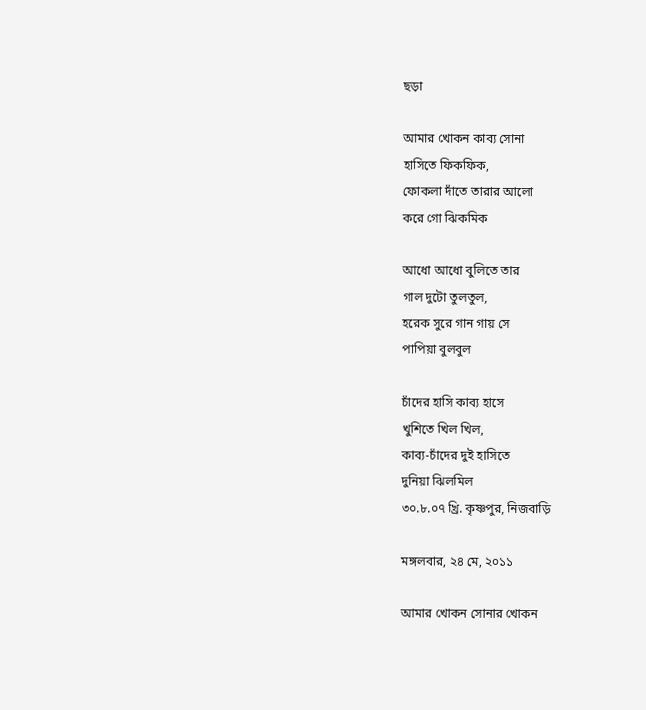ছড়া

আমার খোকন কাব্য সোনা
হাসিতে ফিকফিক,
ফোকলা দাঁতে তারার আলো
করে গো ঝিকমিক

আধো আধো বুলিতে তার
গাল দুটো তুলতুল,
হরেক সুরে গান গায় সে
পাপিয়া বুলবুল

চাঁদের হাসি কাব্য হাসে
খুশিতে খিল খিল,
কাব্য-চাঁদের দুই হাসিতে
দুনিয়া ঝিলমিল
৩০.৮.০৭ খ্রি. কৃষ্ণপুর, নিজবাড়ি

মঙ্গলবার, ২৪ মে, ২০১১

আমার খোকন সোনার খোকন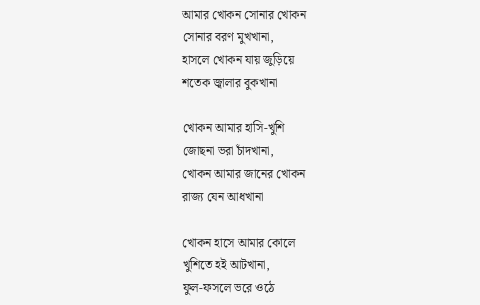আমার খোকন সোনার খোকন
সোনার বরণ মুখখানা,
হাসলে খোকন যায় জুড়িয়ে
শতেক জ্বালার বুকখানা

খোকন আমার হাসি-খুশি
জোছনা ভরা চাঁদখানা,
খোকন আমার জানের খোকন
রাজ্য যেন আধখানা

খোকন হাসে আমার কোলে
খুশিতে হই আটখানা,
ফুল-ফসলে ভরে ওঠে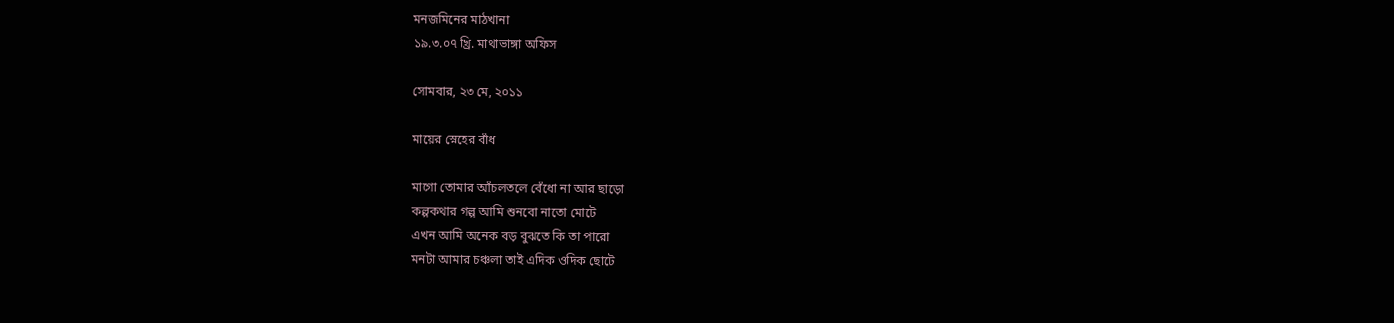মনজমিনের মাঠখানা
১৯.৩.০৭ খ্রি. মাথাভাঙ্গা অফিস

সোমবার, ২৩ মে, ২০১১

মায়ের স্নেহের বাঁধ

মাগো তোমার আঁচলতলে বেঁধো না আর ছাড়ো
কল্পকথার গল্প আমি শুনবো নাতো মোটে
এখন আমি অনেক বড় বুঝতে কি তা পারো
মনটা আমার চঞ্চলা তাই এদিক ওদিক ছোটে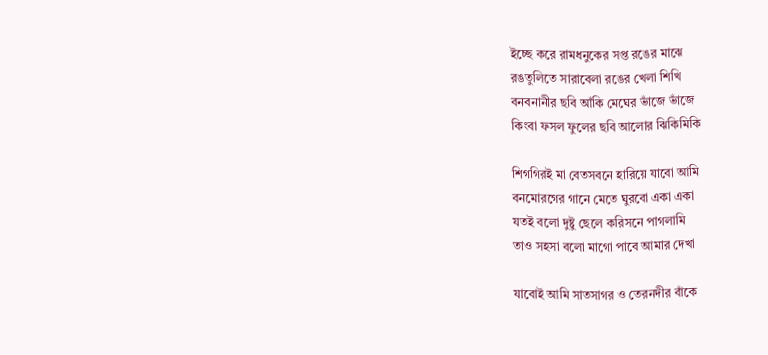ইচ্ছে করে রামধনুকের সপ্ত রঙের মাঝে
রঙতুলিতে সারাবেলা রঙের খেলা শিখি
বনবনানীর ছবি আঁকি মেঘের ভাঁজে ভাঁজে
কিংবা ফসল ফুলের ছবি আলোর ঝিকিমিকি

শিগগিরই মা বেতসবনে হারিয়ে যাবো আমি
বনমোরগের গানে মেতে ঘুরবো একা একা
যতই বলো দুষ্টু ছেলে করিসনে পাগলামি
তাও সহসা বলো মাগো পাবে আমার দেখা

যাবোই আমি সাতসাগর ও তেরনদীর বাঁকে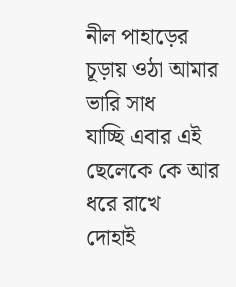নীল পাহাড়ের চূড়ায় ওঠা আমার ভারি সাধ
যাচ্ছি এবার এই ছেলেকে কে আর ধরে রাখে
দোহাই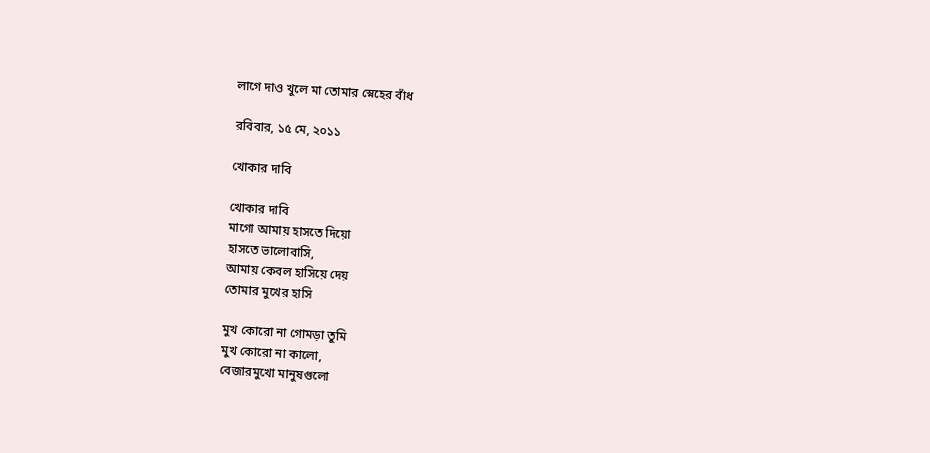লাগে দাও খুলে মা তোমার স্নেহের বাঁধ

রবিবার, ১৫ মে, ২০১১

খোকার দাবি

খোকার দাবি
মাগো আমায় হাসতে দিয়ো
হাসতে ভালোবাসি,
আমায় কেবল হাসিয়ে দেয়
তোমার মুখের হাসি

মুখ কোরো না গোমড়া তুমি
মুখ কোরো না কালো,
বেজারমুখো মানুষগুলো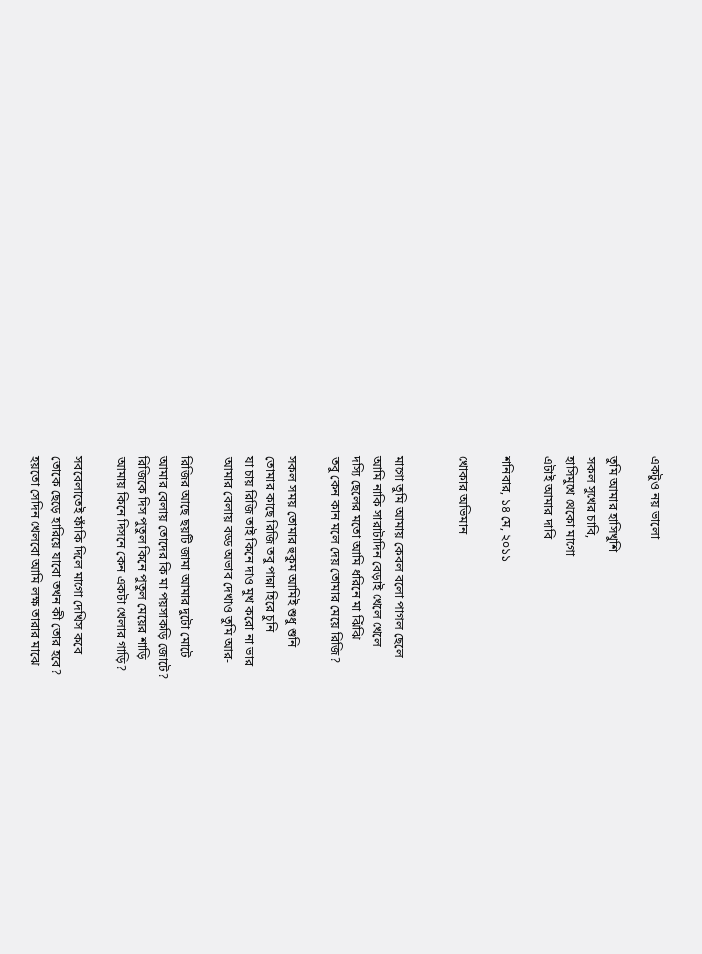একটুও নয় ভালো

তুমি আমার হাসিখুশি
সকল সুখের চাবি,
হাসিমুখে থেকো মাগো
এটাই আমার দাবি

শনিবার, ১৪ মে, ২০১১

খোকার অভিমান


মাগো তুমি আমায় কেবল বলো পাগল ছেলে
আমি নাকি সারাটাদিন বেড়াই খেলে খেলে
দস্যি ছেলের মতো আমি ধরিনে মা ঝিঁঝি
তবু কেন কান মলে দেয় তোমার মেয়ে রিজি?

সকল সময় তোমার হুকুম আমিই শুধু শুনি
তোমার কাছে রিজি তবু পান্না হিরে চুনি
যা চায় রিজি তাই কিনে দাও মুখ করো না ভার
আমার বেলায় বড্ড অভাব দেখাও তুমি আর-

রিজির আছে ছয়টি জামা আমার দুটো মোটে
আমার বেলায় তোদের কি মা পয়সাকড়ি জোটে?
রিজিকে দিস পুতুল কিনে পুতুল মেয়ের শাড়ি
আমায় কিনে দিসনে কেন একটা খেলার গাড়ি?

সববেলাতেই ফাঁকি দিলে মাগো দেখিস কবে
তোকে ছেড়ে হারিয়ে যাবো তখন কী তোর হবে?
হয়তো সেদিন খেলবো আমি লক্ষ তারার মাঝে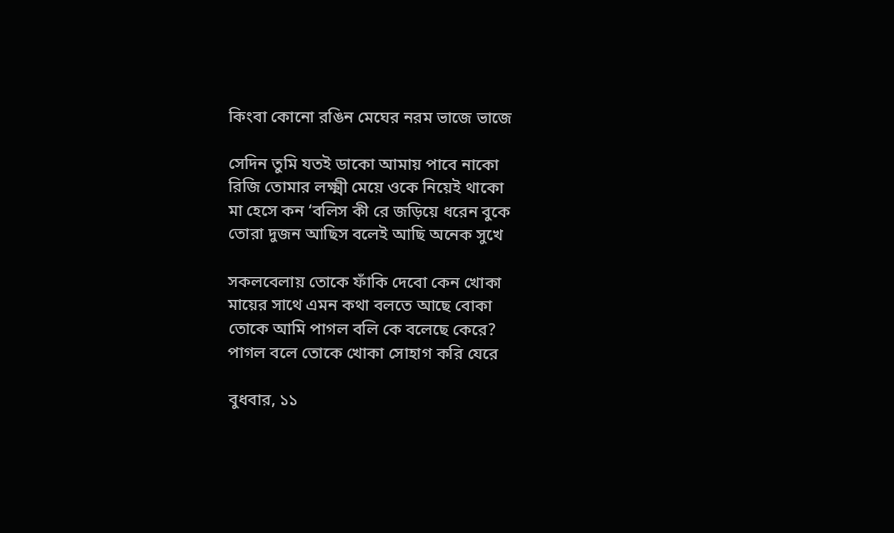কিংবা কোনো রঙিন মেঘের নরম ভাজে ভাজে

সেদিন তুমি যতই ডাকো আমায় পাবে নাকো
রিজি তোমার লক্ষ্মী মেয়ে ওকে নিয়েই থাকো
মা হেসে কন ‘বলিস কী রে জড়িয়ে ধরেন বুকে
তোরা দুজন আছিস বলেই আছি অনেক সুখে

সকলবেলায় তোকে ফাঁকি দেবো কেন খোকা
মায়ের সাথে এমন কথা বলতে আছে বোকা
তোকে আমি পাগল বলি কে বলেছে কেরে?
পাগল বলে তোকে খোকা সোহাগ করি যেরে

বুধবার, ১১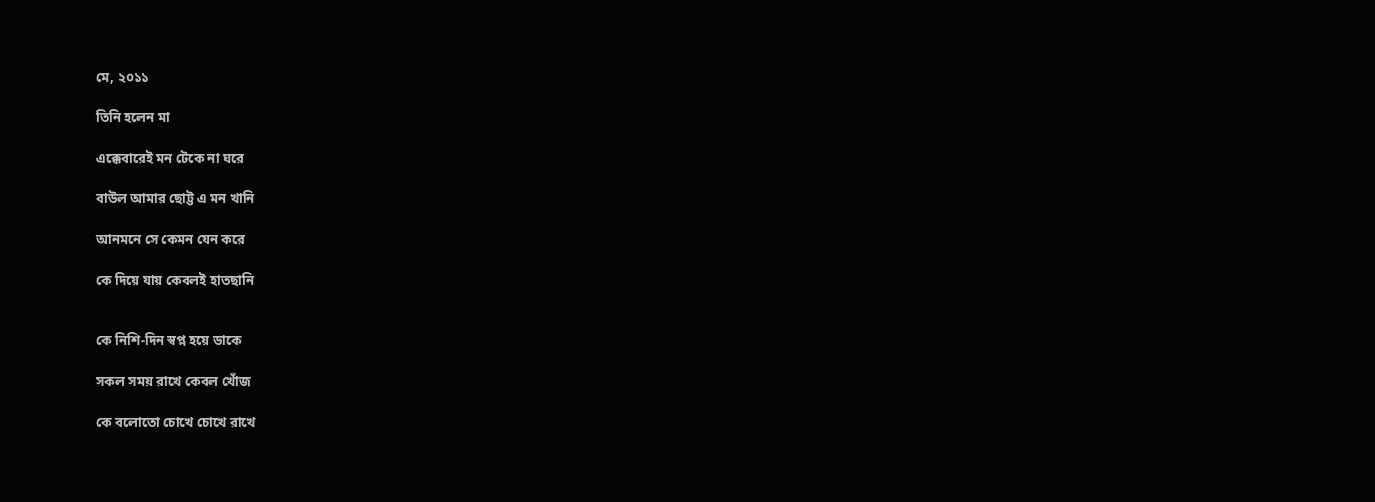মে, ২০১১

তিনি হলেন মা

এক্কেবারেই মন টেকে না ঘরে

বাউল আমার ছোট্ট এ মন খানি

আনমনে সে কেমন যেন করে

কে দিয়ে যায় কেবলই হাতছানি


কে নিশি-দিন স্বপ্ন হয়ে ডাকে

সকল সময় রাখে কেবল খোঁজ

কে বলোতো চোখে চোখে রাখে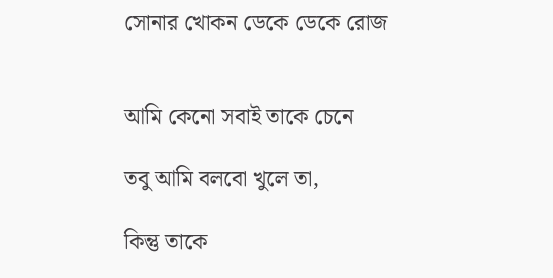সোনার খোকন ডেকে ডেকে রোজ


আমি কেনো সবাই তাকে চেনে

তবু আমি বলবো খুলে তা,

কিন্তু তাকে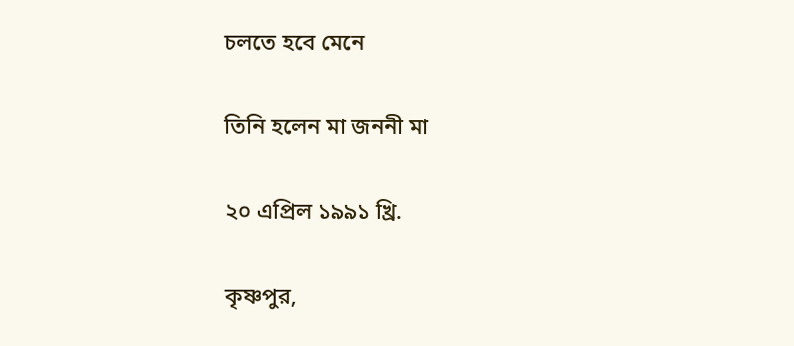চলতে হবে মেনে

তিনি হলেন মা জননী মা

২০ এপ্রিল ১৯৯১ খ্রি.

কৃষ্ণপুর,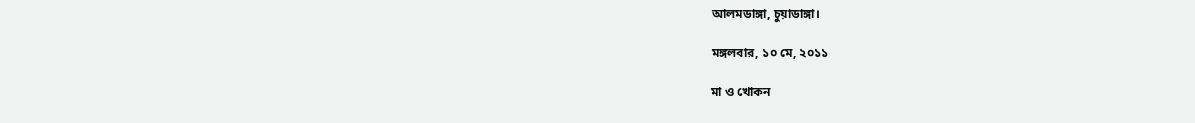আলমডাঙ্গা, চুয়াডাঙ্গা।

মঙ্গলবার, ১০ মে, ২০১১

মা ও খোকন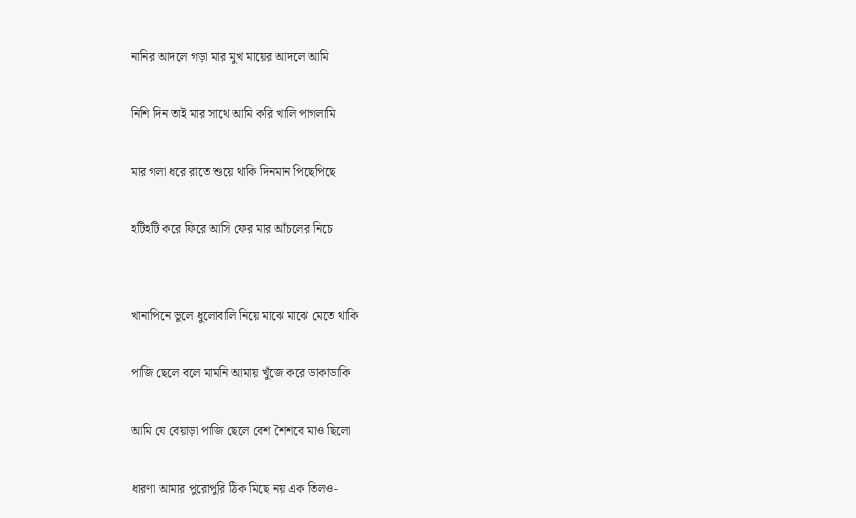নানির আদলে গড়া মার মুখ মায়ের আদলে আমি

নিশি দিন তাই মার সাথে আমি করি খালি পাগলামি

মার গলা ধরে রাতে শুয়ে থাকি দিনমান পিছেপিছে

হটিহটি করে ফিরে আসি ফের মার আঁচলের নিচে


খানাপিনে ভুলে ধুলোবালি নিয়ে মাঝে মাঝে মেতে থাকি

পাজি ছেলে বলে মামনি আমায় খুঁজে করে ডাকাডাকি

আমি যে বেয়াড়া পাজি ছেলে বেশ শৈশবে মাও ছিলো

ধারণা আমার পুরোপুরি ঠিক মিছে নয় এক তিলও-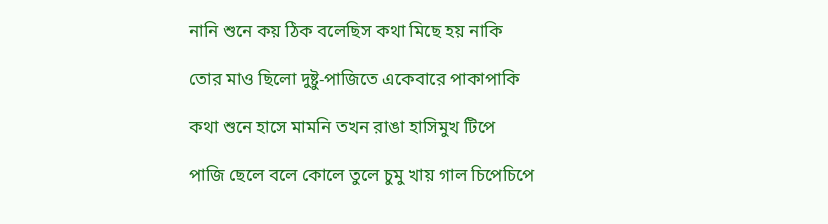নানি শুনে কয় ঠিক বলেছিস কথা মিছে হয় নাকি

তোর মাও ছিলো দুষ্টু-পাজিতে একেবারে পাকাপাকি

কথা শুনে হাসে মামনি তখন রাঙা হাসিমুখ টিপে

পাজি ছেলে বলে কোলে তুলে চুমু খায় গাল চিপেচিপে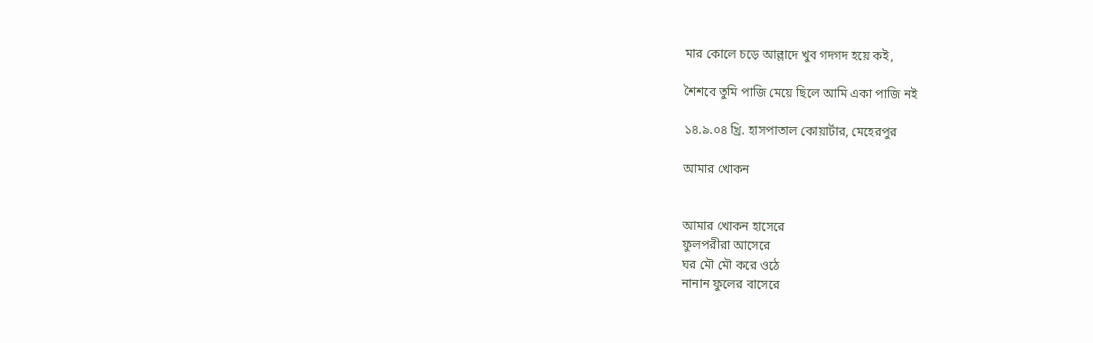মার কোলে চড়ে আল্লাদে খুব গদগদ হয়ে কই,

শৈশবে তুমি পাজি মেয়ে ছিলে আমি একা পাজি নই

১৪.৯.০৪ খ্রি. হাসপাতাল কোয়ার্টার, মেহেরপুর

আমার খোকন


আমার খোকন হাসেরে
ফুলপরীরা আসেরে
ঘর মৌ মৌ করে ওঠে
নানান ফুলের বাসেরে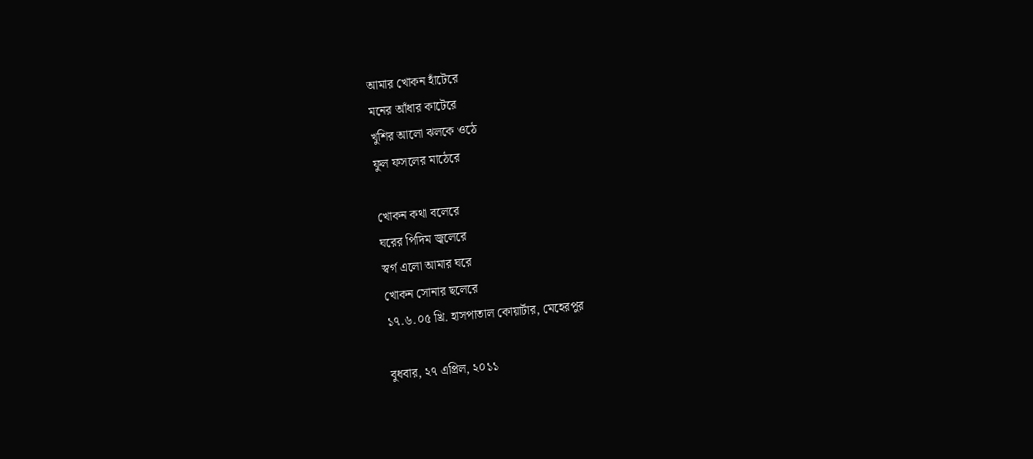আমার খোকন হাঁটেরে
মনের আঁধার কাটেরে
খুশির আলো ঝলকে ওঠে
ফুল ফসলের মাঠেরে

খোকন কথা বলেরে
ঘরের পিদিম জ্বলেরে
স্বর্গ এলো আমার ঘরে
খোকন সোনার ছলেরে
১৭.৬.০৫ খ্রি. হাসপাতাল কোয়ার্টার, মেহেরপুর

বুধবার, ২৭ এপ্রিল, ২০১১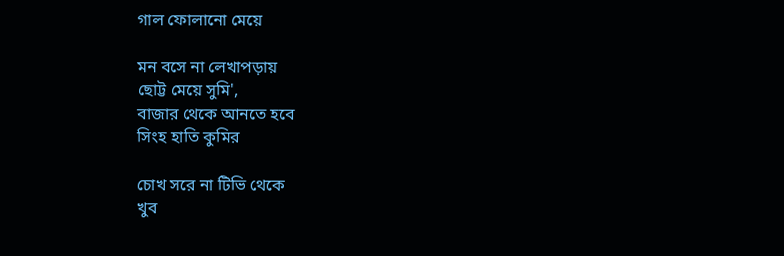গাল ফোলানো মেয়ে

মন বসে না লেখাপড়ায়
ছোট্ট মেয়ে সুমি',
বাজার থেকে আনতে হবে
সিংহ হাতি কুমির

চোখ সরে না টিভি থেকে
খুব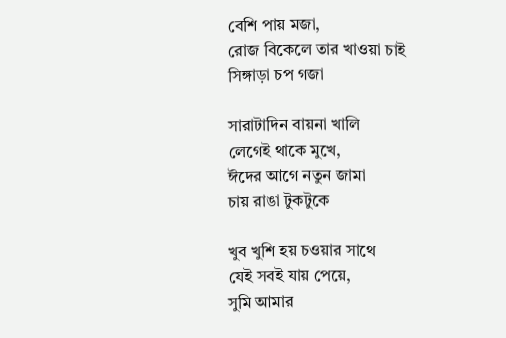বেশি পায় মজা,
রোজ বিকেলে তার খাওয়া চাই
সিঙ্গাড়া চপ গজা

সারাটাদিন বায়না খালি
লেগেই থাকে মুখে,
ঈদের আগে নতুন জামা
চায় রাঙা টুকটুকে

খুব খুশি হয় চওয়ার সাথে
যেই সবই যায় পেয়ে,
সুমি আমার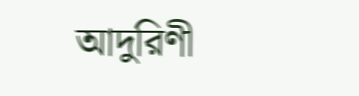আদুরিণী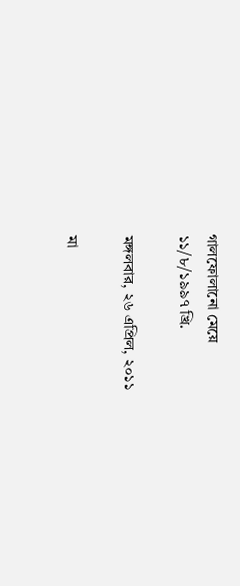গালফোলানো মেয়ে
১১/৮/১৯৯৭ খ্রি.

মঙ্গলবার, ২৬ এপ্রিল, ২০১১

মা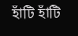হাঁটি হাঁটি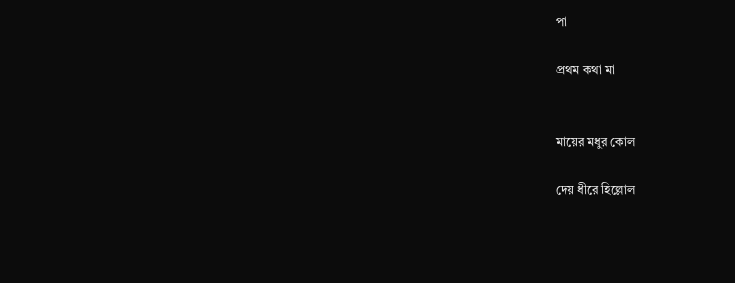পা

প্রথম কথা মা


মায়ের মধুর কোল

দেয় ধীরে হিল্লোল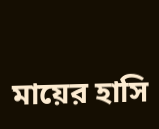মায়ের হাসি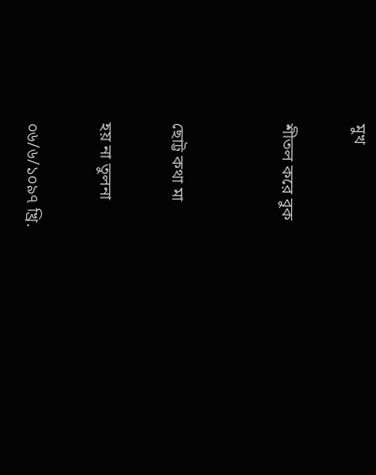মুখ

শীতল করে বুক


ছোট্ট কথা মা

হয় না তুলনা

০৬/৬/১০৯৭ খ্রি.